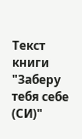Текст книги "Заберу тебя себе (СИ)"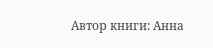Автор книги: Анна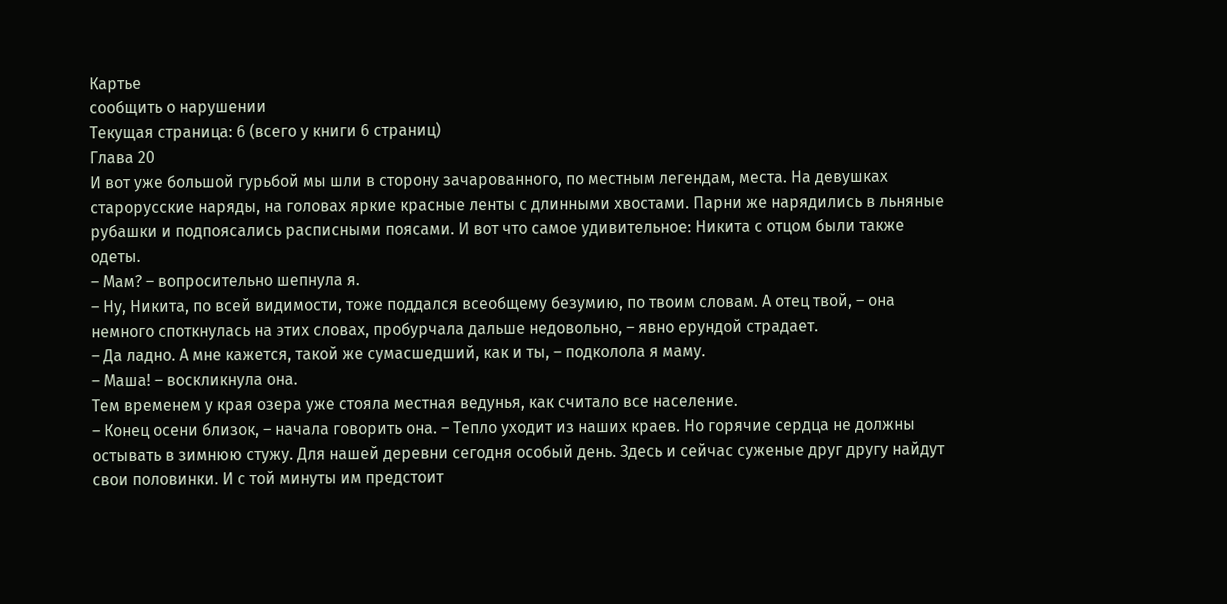Картье
сообщить о нарушении
Текущая страница: 6 (всего у книги 6 страниц)
Глава 20
И вот уже большой гурьбой мы шли в сторону зачарованного, по местным легендам, места. На девушках старорусские наряды, на головах яркие красные ленты с длинными хвостами. Парни же нарядились в льняные рубашки и подпоясались расписными поясами. И вот что самое удивительное: Никита с отцом были также одеты.
– Мам? – вопросительно шепнула я.
– Ну, Никита, по всей видимости, тоже поддался всеобщему безумию, по твоим словам. А отец твой, – она немного споткнулась на этих словах, пробурчала дальше недовольно, – явно ерундой страдает.
– Да ладно. А мне кажется, такой же сумасшедший, как и ты, – подколола я маму.
– Маша! – воскликнула она.
Тем временем у края озера уже стояла местная ведунья, как считало все население.
– Конец осени близок, – начала говорить она. – Тепло уходит из наших краев. Но горячие сердца не должны остывать в зимнюю стужу. Для нашей деревни сегодня особый день. Здесь и сейчас суженые друг другу найдут свои половинки. И с той минуты им предстоит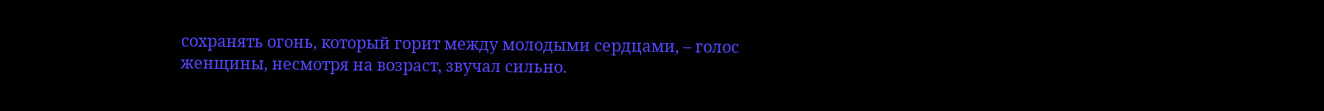сохранять огонь, который горит между молодыми сердцами, – голос женщины, несмотря на возраст, звучал сильно.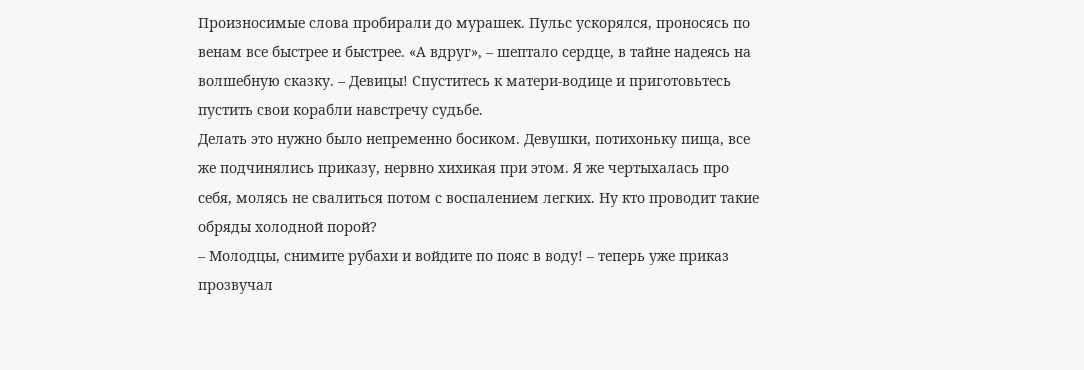Произносимые слова пробирали до мурашек. Пульс ускорялся, проносясь по венам все быстрее и быстрее. «А вдруг», – шептало сердце, в тайне надеясь на волшебную сказку. – Девицы! Спуститесь к матери-водице и приготовьтесь пустить свои корабли навстречу судьбе.
Делать это нужно было непременно босиком. Девушки, потихоньку пища, все же подчинялись приказу, нервно хихикая при этом. Я же чертыхалась про себя, молясь не свалиться потом с воспалением легких. Ну кто проводит такие обряды холодной порой?
– Молодцы, снимите рубахи и войдите по пояс в воду! – теперь уже приказ прозвучал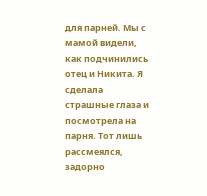для парней. Мы с мамой видели, как подчинились отец и Никита. Я сделала страшные глаза и посмотрела на парня. Тот лишь рассмеялся, задорно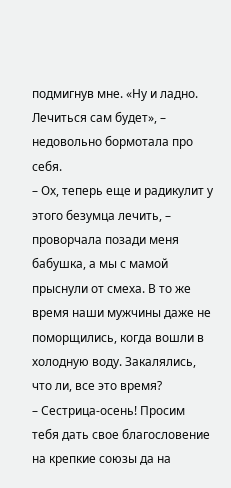подмигнув мне. «Ну и ладно. Лечиться сам будет», – недовольно бормотала про себя.
– Ох, теперь еще и радикулит у этого безумца лечить, – проворчала позади меня бабушка, а мы с мамой прыснули от смеха. В то же время наши мужчины даже не поморщились, когда вошли в холодную воду. Закалялись, что ли, все это время?
– Сестрица-осень! Просим тебя дать свое благословение на крепкие союзы да на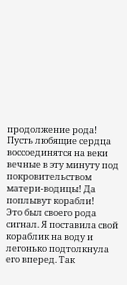продолжение рода! Пусть любящие сердца воссоединятся на веки вечные в эту минуту под покровительством матери-водицы! Да поплывут корабли!
Это был своего рода сигнал. Я поставила свой кораблик на воду и легонько подтолкнула его вперед. Так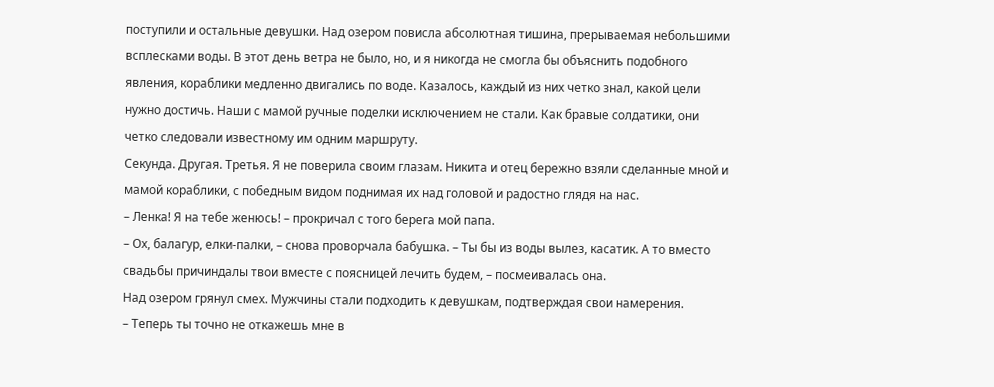поступили и остальные девушки. Над озером повисла абсолютная тишина, прерываемая небольшими всплесками воды. В этот день ветра не было, но, и я никогда не смогла бы объяснить подобного явления, кораблики медленно двигались по воде. Казалось, каждый из них четко знал, какой цели нужно достичь. Наши с мамой ручные поделки исключением не стали. Как бравые солдатики, они четко следовали известному им одним маршруту.
Секунда. Другая. Третья. Я не поверила своим глазам. Никита и отец бережно взяли сделанные мной и мамой кораблики, с победным видом поднимая их над головой и радостно глядя на нас.
– Ленка! Я на тебе женюсь! – прокричал с того берега мой папа.
– Ох, балагур, елки-палки, – снова проворчала бабушка. – Ты бы из воды вылез, касатик. А то вместо свадьбы причиндалы твои вместе с поясницей лечить будем, – посмеивалась она.
Над озером грянул смех. Мужчины стали подходить к девушкам, подтверждая свои намерения.
– Теперь ты точно не откажешь мне в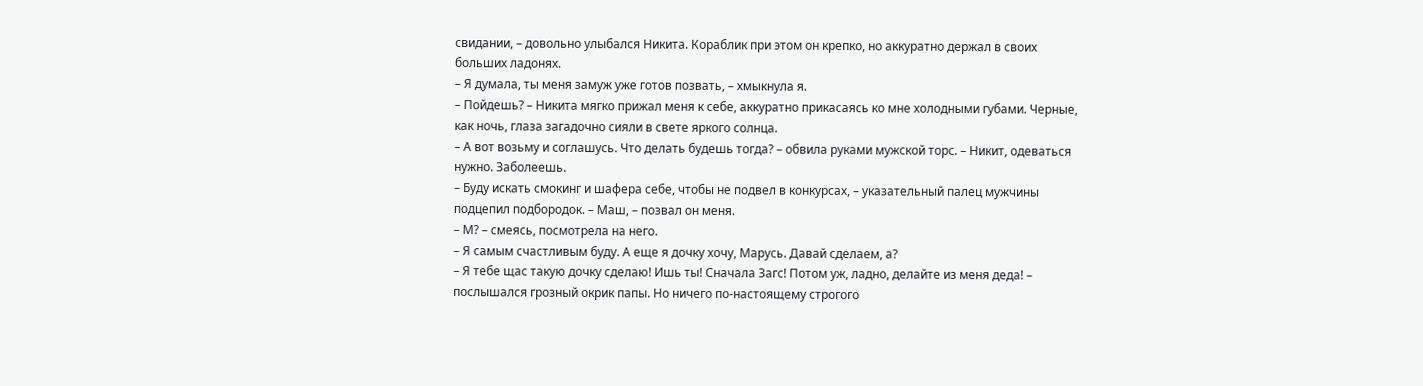свидании, – довольно улыбался Никита. Кораблик при этом он крепко, но аккуратно держал в своих больших ладонях.
– Я думала, ты меня замуж уже готов позвать, – хмыкнула я.
– Пойдешь? – Никита мягко прижал меня к себе, аккуратно прикасаясь ко мне холодными губами. Черные, как ночь, глаза загадочно сияли в свете яркого солнца.
– А вот возьму и соглашусь. Что делать будешь тогда? – обвила руками мужской торс. – Никит, одеваться нужно. Заболеешь.
– Буду искать смокинг и шафера себе, чтобы не подвел в конкурсах, – указательный палец мужчины подцепил подбородок. – Маш, – позвал он меня.
– М? – смеясь, посмотрела на него.
– Я самым счастливым буду. А еще я дочку хочу, Марусь. Давай сделаем, а?
– Я тебе щас такую дочку сделаю! Ишь ты! Сначала Загс! Потом уж, ладно, делайте из меня деда! – послышался грозный окрик папы. Но ничего по-настоящему строгого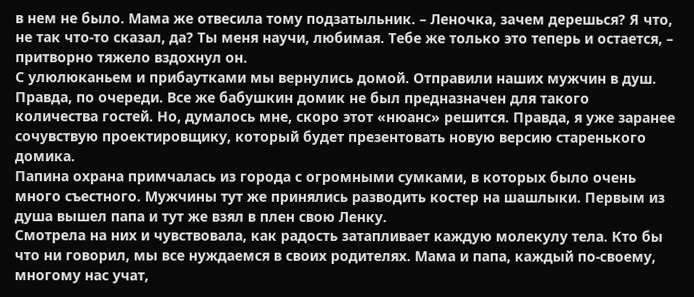в нем не было. Мама же отвесила тому подзатыльник. – Леночка, зачем дерешься? Я что, не так что-то сказал, да? Ты меня научи, любимая. Тебе же только это теперь и остается, – притворно тяжело вздохнул он.
С улюлюканьем и прибаутками мы вернулись домой. Отправили наших мужчин в душ. Правда, по очереди. Все же бабушкин домик не был предназначен для такого количества гостей. Но, думалось мне, скоро этот «нюанс» решится. Правда, я уже заранее сочувствую проектировщику, который будет презентовать новую версию старенького домика.
Папина охрана примчалась из города с огромными сумками, в которых было очень много съестного. Мужчины тут же принялись разводить костер на шашлыки. Первым из душа вышел папа и тут же взял в плен свою Ленку.
Смотрела на них и чувствовала, как радость затапливает каждую молекулу тела. Кто бы что ни говорил, мы все нуждаемся в своих родителях. Мама и папа, каждый по-своему, многому нас учат,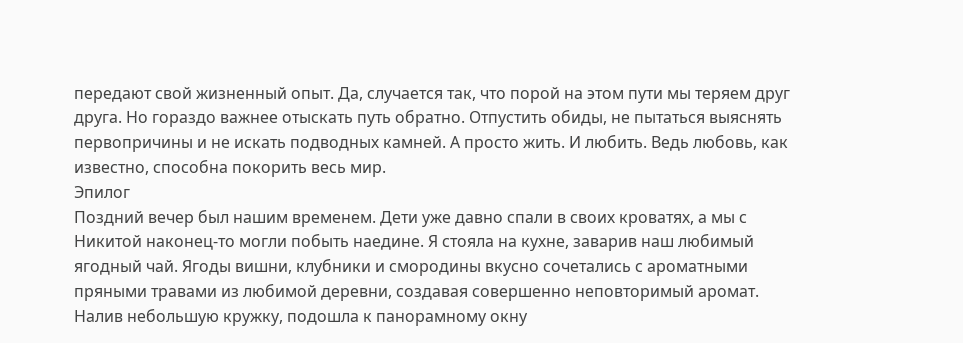передают свой жизненный опыт. Да, случается так, что порой на этом пути мы теряем друг друга. Но гораздо важнее отыскать путь обратно. Отпустить обиды, не пытаться выяснять первопричины и не искать подводных камней. А просто жить. И любить. Ведь любовь, как известно, способна покорить весь мир.
Эпилог
Поздний вечер был нашим временем. Дети уже давно спали в своих кроватях, а мы с Никитой наконец-то могли побыть наедине. Я стояла на кухне, заварив наш любимый ягодный чай. Ягоды вишни, клубники и смородины вкусно сочетались с ароматными пряными травами из любимой деревни, создавая совершенно неповторимый аромат. Налив небольшую кружку, подошла к панорамному окну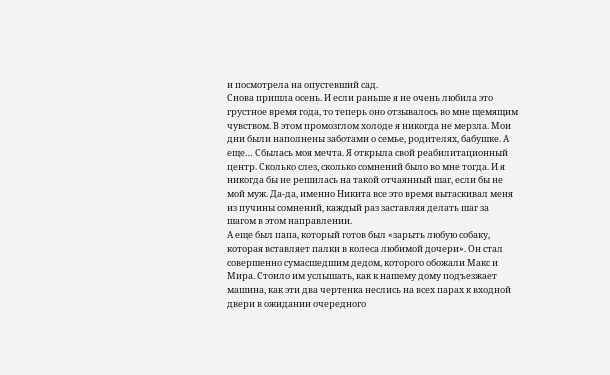и посмотрела на опустевший сад.
Снова пришла осень. И если раньше я не очень любила это грустное время года, то теперь оно отзывалось во мне щемящим чувством. В этом промозглом холоде я никогда не мерзла. Мои дни были наполнены заботами о семье, родителях, бабушке. А еще… Сбылась моя мечта. Я открыла свой реабилитационный центр. Сколько слез, сколько сомнений было во мне тогда. И я никогда бы не решилась на такой отчаянный шаг, если бы не мой муж. Да-да, именно Никита все это время вытаскивал меня из пучины сомнений, каждый раз заставляя делать шаг за шагом в этом направлении.
А еще был папа, который готов был «зарыть любую собаку, которая вставляет палки в колеса любимой дочери». Он стал совершенно сумасшедшим дедом, которого обожали Макс и Мира. Стоило им услышать, как к нашему дому подъезжает машина, как эти два чертенка неслись на всех парах к входной двери в ожидании очередного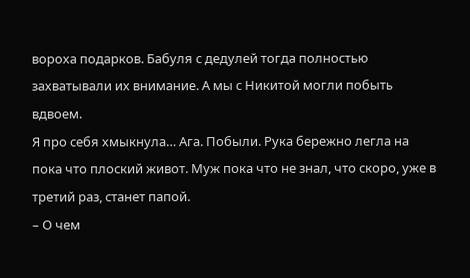вороха подарков. Бабуля с дедулей тогда полностью захватывали их внимание. А мы с Никитой могли побыть вдвоем.
Я про себя хмыкнула… Ага. Побыли. Рука бережно легла на пока что плоский живот. Муж пока что не знал, что скоро, уже в третий раз, станет папой.
– О чем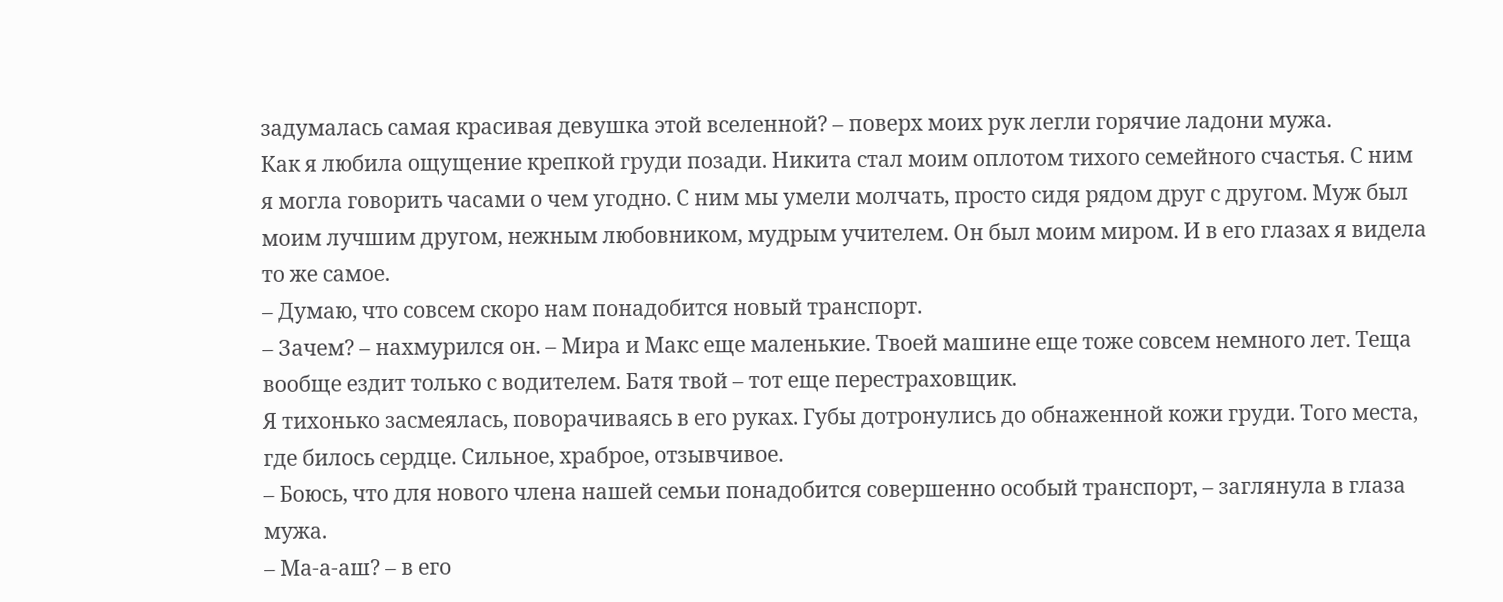задумалась самая красивая девушка этой вселенной? – поверх моих рук легли горячие ладони мужа.
Как я любила ощущение крепкой груди позади. Никита стал моим оплотом тихого семейного счастья. С ним я могла говорить часами о чем угодно. С ним мы умели молчать, просто сидя рядом друг с другом. Муж был моим лучшим другом, нежным любовником, мудрым учителем. Он был моим миром. И в его глазах я видела то же самое.
– Думаю, что совсем скоро нам понадобится новый транспорт.
– Зачем? – нахмурился он. – Мира и Макс еще маленькие. Твоей машине еще тоже совсем немного лет. Теща вообще ездит только с водителем. Батя твой – тот еще перестраховщик.
Я тихонько засмеялась, поворачиваясь в его руках. Губы дотронулись до обнаженной кожи груди. Того места, где билось сердце. Сильное, храброе, отзывчивое.
– Боюсь, что для нового члена нашей семьи понадобится совершенно особый транспорт, – заглянула в глаза мужа.
– Ма-а-аш? – в его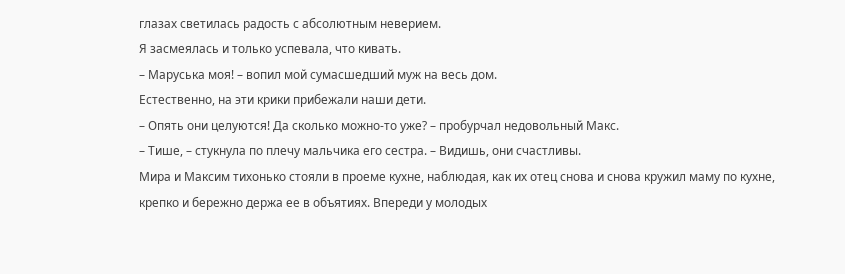глазах светилась радость с абсолютным неверием.
Я засмеялась и только успевала, что кивать.
– Маруська моя! – вопил мой сумасшедший муж на весь дом.
Естественно, на эти крики прибежали наши дети.
– Опять они целуются! Да сколько можно-то уже? – пробурчал недовольный Макс.
– Тише, – стукнула по плечу мальчика его сестра. – Видишь, они счастливы.
Мира и Максим тихонько стояли в проеме кухне, наблюдая, как их отец снова и снова кружил маму по кухне, крепко и бережно держа ее в объятиях. Впереди у молодых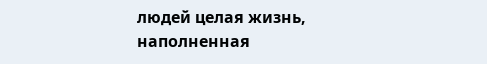людей целая жизнь, наполненная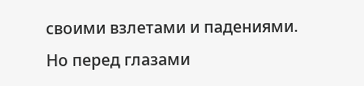своими взлетами и падениями. Но перед глазами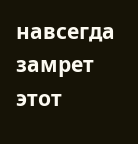навсегда замрет этот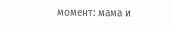момент: мама и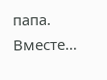папа. Вместе…